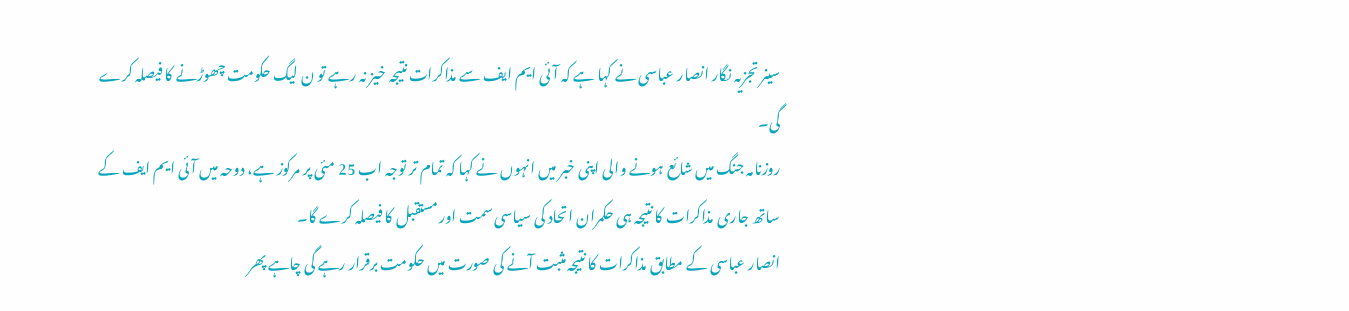سینر تجزیہ نگار انصار عباسی نے کہا ہے کہ آئی ایم ایف سے مذاکرات نتیجہ خیز نہ رہے تو ن لیگ حکومت چھوڑنے کا فیصلہ کرے گی۔
روزنامہ جنگ میں شائع ہونے والی اپنی خبر میں انہوں نے کہا کہ تمام تر توجہ اب 25 مئی پر مرکوز ہے، دوحہ میں آئی ایم ایف کے ساتھ جاری مذاکرات کا نتیجہ ہی حکمران اتحاد کی سیاسی سمت اور مستقبل کا فیصلہ کرے گا۔
انصار عباسی کے مطابق مذاکرات کا نتیجہ مثبت آنے کی صورت میں حکومت برقرار رہے گی چاہے پھر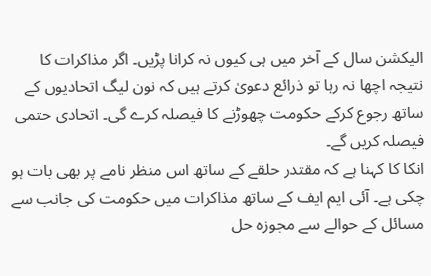الیکشن سال کے آخر میں ہی کیوں نہ کرانا پڑیں۔ اگر مذاکرات کا نتیجہ اچھا نہ رہا تو ذرائع دعویٰ کرتے ہیں کہ نون لیگ اتحادیوں کے ساتھ رجوع کرکے حکومت چھوڑنے کا فیصلہ کرے گی۔ اتحادی حتمی فیصلہ کریں گے۔
انکا کا کہنا ہے کہ مقتدر حلقے کے ساتھ اس منظر نامے پر بھی بات ہو چکی ہے۔ آئی ایم ایف کے ساتھ مذاکرات میں حکومت کی جانب سے مسائل کے حوالے سے مجوزہ حل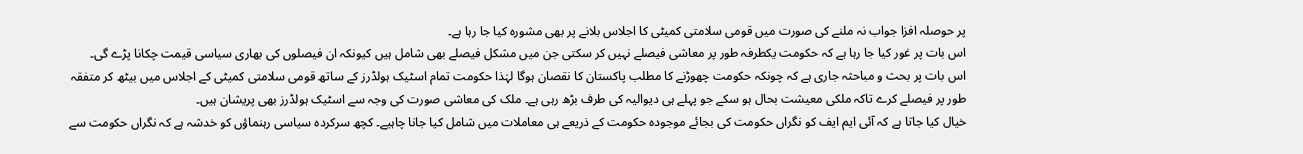پر حوصلہ افزا جواب نہ ملنے کی صورت میں قومی سلامتی کمیٹی کا اجلاس بلانے پر بھی مشورہ کیا جا رہا ہے۔
اس بات پر غور کیا جا رہا ہے کہ حکومت یکطرفہ طور پر معاشی فیصلے نہیں کر سکتی جن میں مشکل فیصلے بھی شامل ہیں کیونکہ ان فیصلوں کی بھاری سیاسی قیمت چکانا پڑے گی۔
اس بات پر بحث و مباحثہ جاری ہے کہ چونکہ حکومت چھوڑنے کا مطلب پاکستان کا نقصان ہوگا لہٰذا حکومت تمام اسٹیک ہولڈرز کے ساتھ قومی سلامتی کمیٹی کے اجلاس میں بیٹھ کر متفقہ طور پر فیصلے کرے تاکہ ملکی معیشت بحال ہو سکے جو پہلے ہی دیوالیہ کی طرف بڑھ رہی ہے۔ ملک کی معاشی صورت کی وجہ سے اسٹیک ہولڈرز بھی پریشان ہیں۔
خیال کیا جاتا ہے کہ آئی ایم ایف کو نگراں حکومت کی بجائے موجودہ حکومت کے ذریعے ہی معاملات میں شامل کیا جانا چاہیے۔ کچھ سرکردہ سیاسی رہنماؤں کو خدشہ ہے کہ نگراں حکومت سے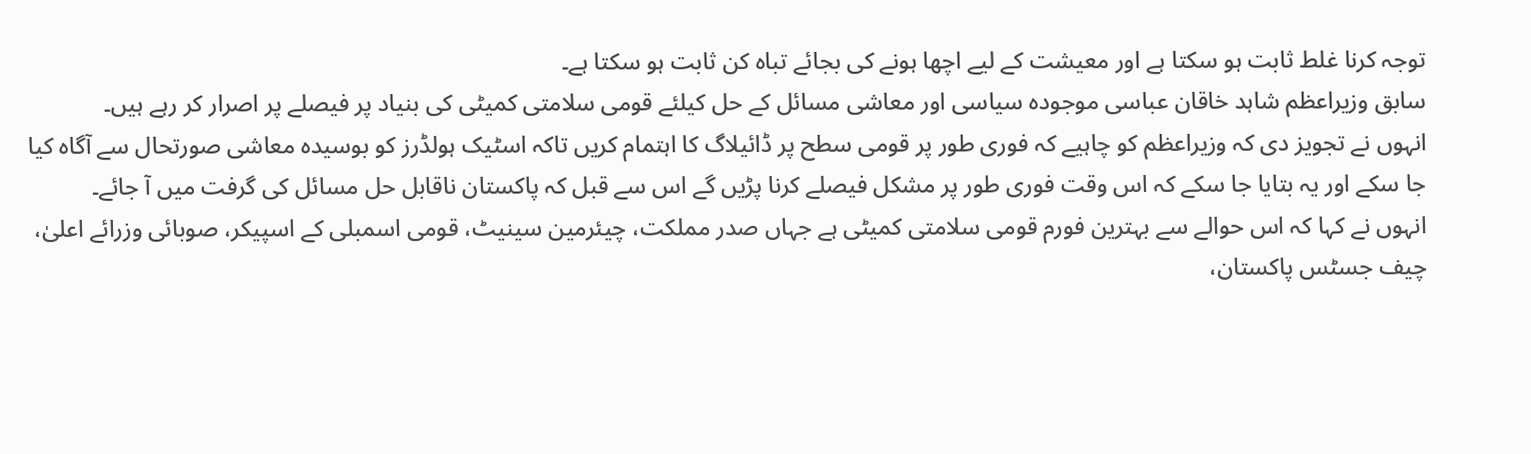توجہ کرنا غلط ثابت ہو سکتا ہے اور معیشت کے لیے اچھا ہونے کی بجائے تباہ کن ثابت ہو سکتا ہے۔
سابق وزیراعظم شاہد خاقان عباسی موجودہ سیاسی اور معاشی مسائل کے حل کیلئے قومی سلامتی کمیٹی کی بنیاد پر فیصلے پر اصرار کر رہے ہیں۔
انہوں نے تجویز دی کہ وزیراعظم کو چاہیے کہ فوری طور پر قومی سطح پر ڈائیلاگ کا اہتمام کریں تاکہ اسٹیک ہولڈرز کو بوسیدہ معاشی صورتحال سے آگاہ کیا جا سکے اور یہ بتایا جا سکے کہ اس وقت فوری طور پر مشکل فیصلے کرنا پڑیں گے اس سے قبل کہ پاکستان ناقابل حل مسائل کی گرفت میں آ جائے۔
انہوں نے کہا کہ اس حوالے سے بہترین فورم قومی سلامتی کمیٹی ہے جہاں صدر مملکت، چیئرمین سینیٹ، قومی اسمبلی کے اسپیکر، صوبائی وزرائے اعلیٰ، چیف جسٹس پاکستان،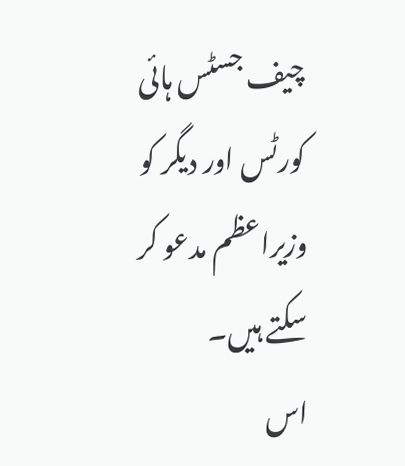چیف جسٹس ہائی کورٹس اور دیگر کو وزیراعظم مدعو کر سکتے ہیں۔
اس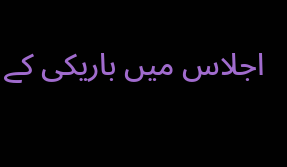اجلاس میں باریکی کے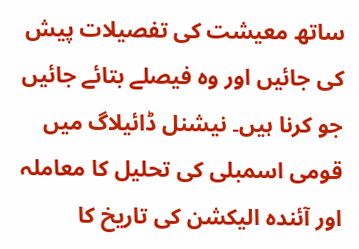ساتھ معیشت کی تفصیلات پیش کی جائیں اور وہ فیصلے بتائے جائیں جو کرنا ہیں۔ نیشنل ڈائیلاگ میں قومی اسمبلی کی تحلیل کا معاملہ اور آئندہ الیکشن کی تاریخ کا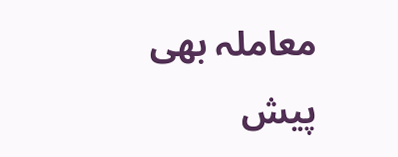معاملہ بھی پیش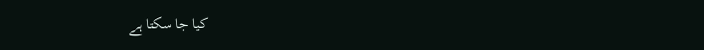کیا جا سکتا ہے